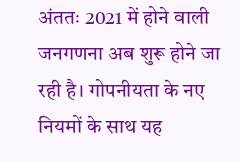अंततः 2021 में होने वाली जनगणना अब शुरू होने जा रही है। गोपनीयता के नए नियमों के साथ यह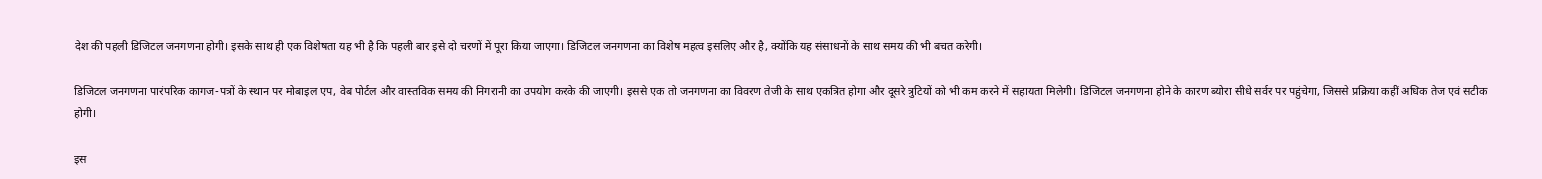देश की पहली डिजिटल जनगणना होगी। इसके साथ ही एक विशेषता यह भी है कि पहली बार इसे दो चरणों में पूरा किया जाएगा। डिजिटल जनगणना का विशेष महत्व इसलिए और है, क्योंकि यह संसाधनों के साथ समय की भी बचत करेगी।

डिजिटल जनगणना पारंपरिक कागज-पत्रों के स्थान पर मोबाइल एप, वेब पोर्टल और वास्तविक समय की निगरानी का उपयोग करके की जाएगी। इससे एक तो जनगणना का विवरण तेजी के साथ एकत्रित होगा और दूसरे त्रुटियों को भी कम करने में सहायता मिलेगी। डिजिटल जनगणना होने के कारण ब्योरा सीधे सर्वर पर पहुंचेगा, जिससे प्रक्रिया कहीं अधिक तेज एवं सटीक होगी।

इस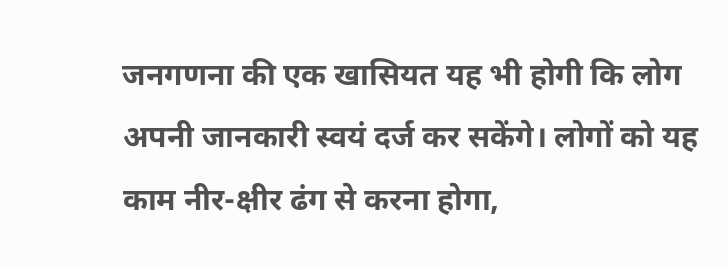जनगणना की एक खासियत यह भी होगी कि लोग अपनी जानकारी स्वयं दर्ज कर सकेंगे। लोगों को यह काम नीर-क्षीर ढंग से करना होगा,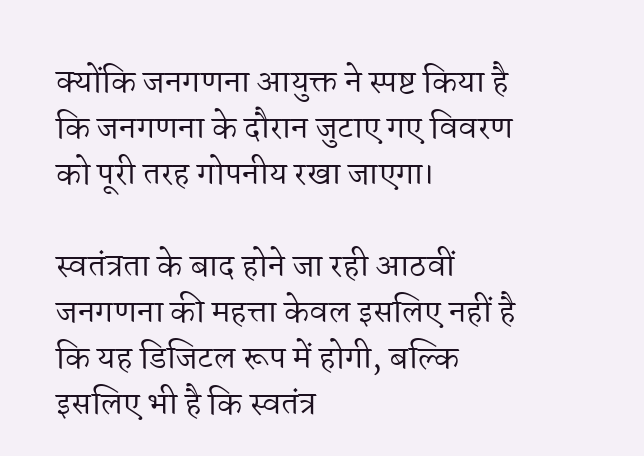क्योंकि जनगणना आयुक्त ने स्पष्ट किया है कि जनगणना के दौरान जुटाए गए विवरण को पूरी तरह गोपनीय रखा जाएगा।

स्वतंत्रता के बाद होने जा रही आठवीं जनगणना की महत्ता केवल इसलिए नहीं है कि यह डिजिटल रूप में होगी, बल्कि इसलिए भी है कि स्वतंत्र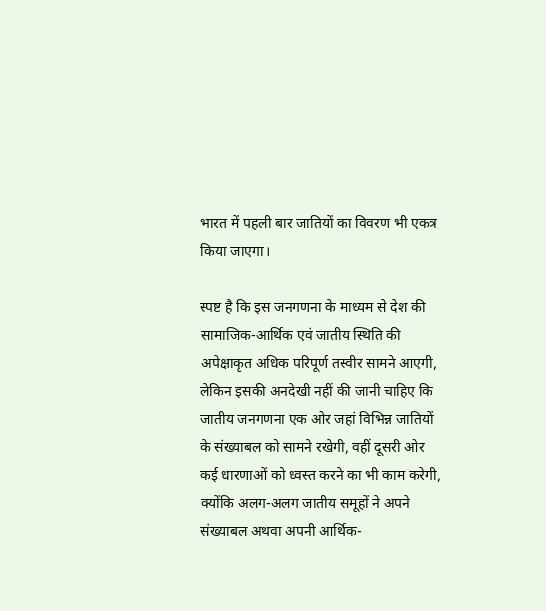भारत में पहली बार जातियों का विवरण भी एकत्र किया जाएगा।

स्पष्ट है कि इस जनगणना के माध्यम से देश की सामाजिक-आर्थिक एवं जातीय स्थिति की अपेक्षाकृत अधिक परिपूर्ण तस्वीर सामने आएगी, लेकिन इसकी अनदेखी नहीं की जानी चाहिए कि जातीय जनगणना एक ओर जहां विभिन्न जातियों के संख्याबल को सामने रखेगी, वहीं दूसरी ओर कई धारणाओं को ध्वस्त करने का भी काम करेगी, क्योंकि अलग-अलग जातीय समूहों ने अपने संख्याबल अथवा अपनी आर्थिक-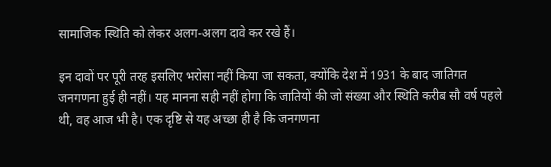सामाजिक स्थिति को लेकर अलग-अलग दावे कर रखे हैं।

इन दावों पर पूरी तरह इसलिए भरोसा नहीं किया जा सकता, क्योंकि देश में 1931 के बाद जातिगत जनगणना हुई ही नहीं। यह मानना सही नहीं होगा कि जातियों की जो संख्या और स्थिति करीब सौ वर्ष पहले थी, वह आज भी है। एक दृष्टि से यह अच्छा ही है कि जनगणना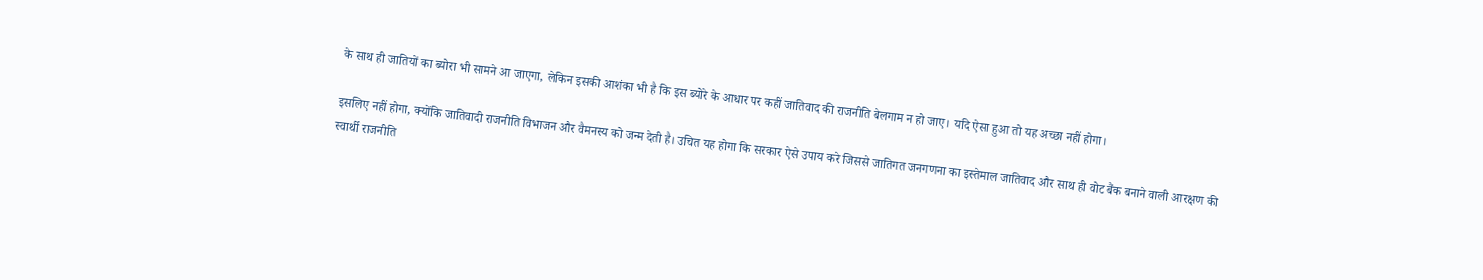के साथ ही जातियों का ब्योरा भी सामने आ जाएगा, लेकिन इसकी आशंका भी है कि इस ब्योरे के आधार पर कहीं जातिवाद की राजनीति बेलगाम न हो जाए। यदि ऐसा हुआ तो यह अच्छा नहीं होगा।

इसलिए नहीं होगा, क्योंकि जातिवादी राजनीति विभाजन और वैमनस्य को जन्म देती है। उचित यह होगा कि सरकार ऐसे उपाय करे जिससे जातिगत जनगणना का इस्तेमाल जातिवाद और साथ ही वोट बैंक बनाने वाली आरक्षण की स्वार्थी राजनीति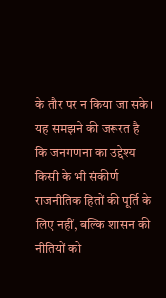के तौर पर न किया जा सके। यह समझने की जरूरत है कि जनगणना का उद्देश्य किसी के भी संकीर्ण राजनीतिक हितों की पूर्ति के लिए नहीं, बल्कि शासन की नीतियों को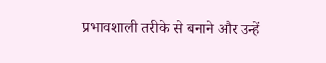प्रभावशाली तरीके से बनाने और उन्हें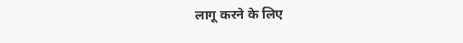लागू करने के लिए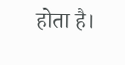होता है।